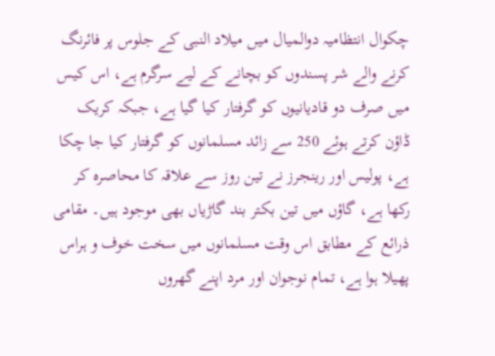چکوال انتظامیہ دوالمیال میں میلاد النبی کے جلوس پر فائرنگ کرنے والے شر پسندوں کو بچانے کے لیے سرگرم ہے، اس کیس میں صرف دو قادیانیوں کو گرفتار کیا گیا ہے، جبکہ کریک ڈاؤن کرتے ہوئے 250 سے زائد مسلمانوں کو گرفتار کیا جا چکا ہے، پولیس اور رینجرز نے تین روز سے علاقہ کا محاصرہ کر رکھا ہے، گاؤں میں تین بکتر بند گاڑیاں بھی موجود ہیں۔ مقامی ذرائع کے مطابق اس وقت مسلمانوں میں سخت خوف و ہراس پھیلا ہوا ہے، تمام نوجوان اور مرد اپنے گھروں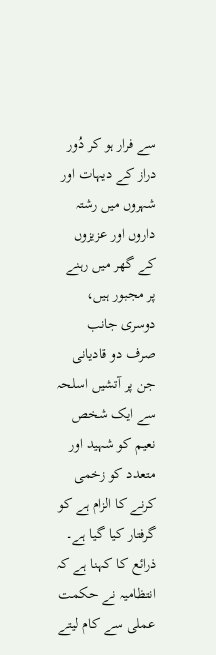سے فرار ہو کر دُور دراز کے دیہات اور شہروں میں رشتہ داروں اور عزیزوں کے گھر میں رہنے پر مجبور ہیں، دوسری جانب صرف دو قادیانی جن پر آتشیں اسلحہ سے ایک شخص نعیم کو شہید اور متعدد کو زخمی کرنے کا الزام ہے کو گرفتار کیا گیا ہے۔ ذرائع کا کہنا ہے کہ انتظامیہ نے حکمت عملی سے کام لیتے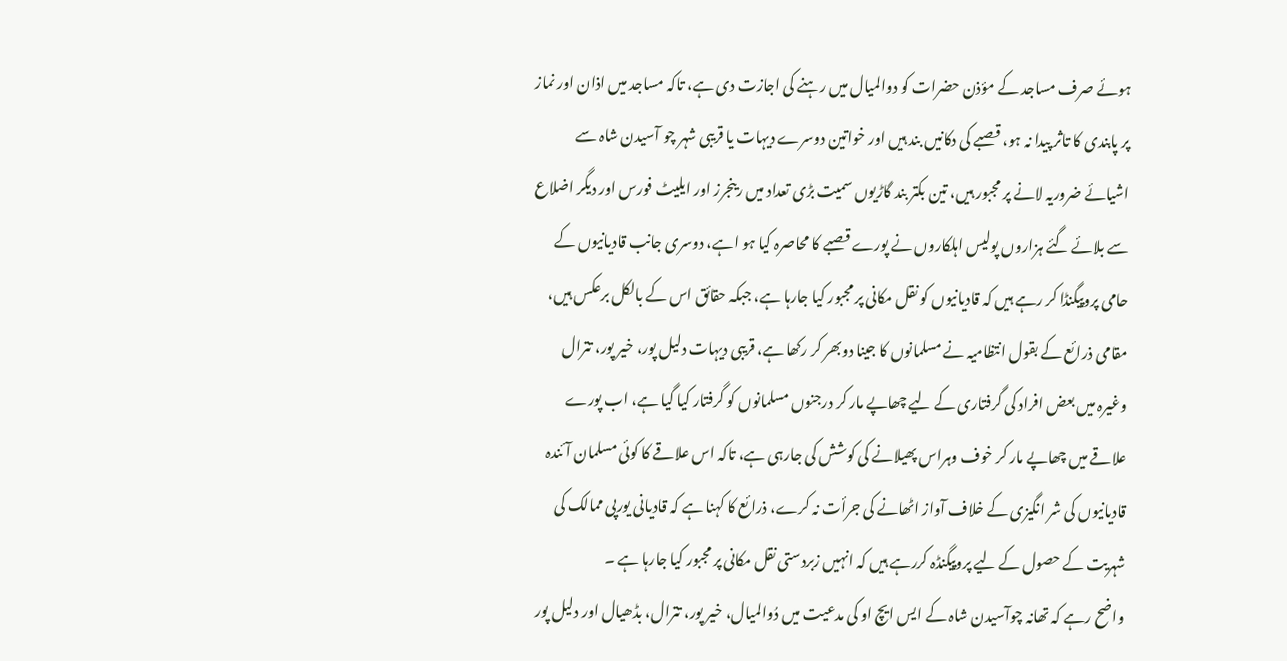ہوئے صرف مساجد کے مؤذن حضرات کو دوالمیال میں رہنے کی اجازت دی ہے، تاکہ مساجد میں اذان اور نماز پر پابندی کا تاثر پیدا نہ ہو، قصبے کی دکانیں بند ہیں اور خواتین دوسرے دیہات یا قریبی شہر چو آسیدن شاہ سے اشیائے ضروریہ لانے پر مجبور ہیں، تین بکتر بند گاڑیوں سمیت بڑی تعداد میں رینجرز اور ایلیٹ فورس اور دیگر اضلاع سے بلائے گئے ہزاروں پولیس اہلکاروں نے پورے قصبے کا محاصرہ کیا ہو اہے، دوسری جانب قادیانیوں کے حامی پروپیگنڈا کر رہے ہیں کہ قادیانیوں کو نقل مکانی پر مجبور کیا جارہا ہے، جبکہ حقائق اس کے بالکل برعکس ہیں، مقامی ذرائع کے بقول انتظامیہ نے مسلمانوں کا جینا دوبھر کر رکھا ہے، قریبی دیہات دلیل پور، خیر پور، تترال وغیرہ میں بعض افراد کی گرفتاری کے لیے چھاپے مار کر درجنوں مسلمانوں کو گرفتار کیا گیا ہے، اب پورے علاقے میں چھاپے مار کر خوف وہراس پھیلانے کی کوشش کی جارہی ہے، تاکہ اس علاقے کا کوئی مسلمان آئندہ قادیانیوں کی شر انگیزی کے خلاف آواز اٹھانے کی جرأت نہ کرے، ذرائع کا کہنا ہے کہ قادیانی یورپی ممالک کی شہریت کے حصول کے لیے پروپیگنڈہ کررہے ہیں کہ انہیں زبردستی نقل مکانی پر مجبور کیا جارہا ہے ۔
واضح رہے کہ تھانہ چوآسیدن شاہ کے ایس ایچ او کی مدعیت میں دُوالمیال، خیر پور، تترال، بڈھیال اور دلیل پور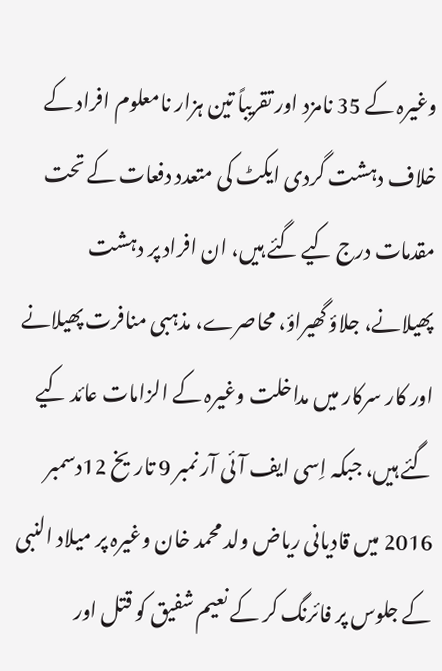وغیرہ کے 35 نامزد اور تقریباً تین ہزار نامعلوم افراد کے خلاف دہشت گردی ایکٹ کی متعدد دفعات کے تحت مقدمات درج کیے گئے ہیں، ان افراد پر دہشت پھیلانے، جلاؤ گھیراؤ، محاصرے، مذہبی منافرت پھیلانے اور کار سرکار میں مداخلت وغیرہ کے الزامات عائد کیے گئے ہیں، جبکہ اِسی ایف آئی آر نمبر 9 تاریخ 12دسمبر 2016 میں قادیانی ریاض ولد محمد خان وغیرہ پر میلاد النبی کے جلوس پر فائرنگ کر کے نعیم شفیق کو قتل اور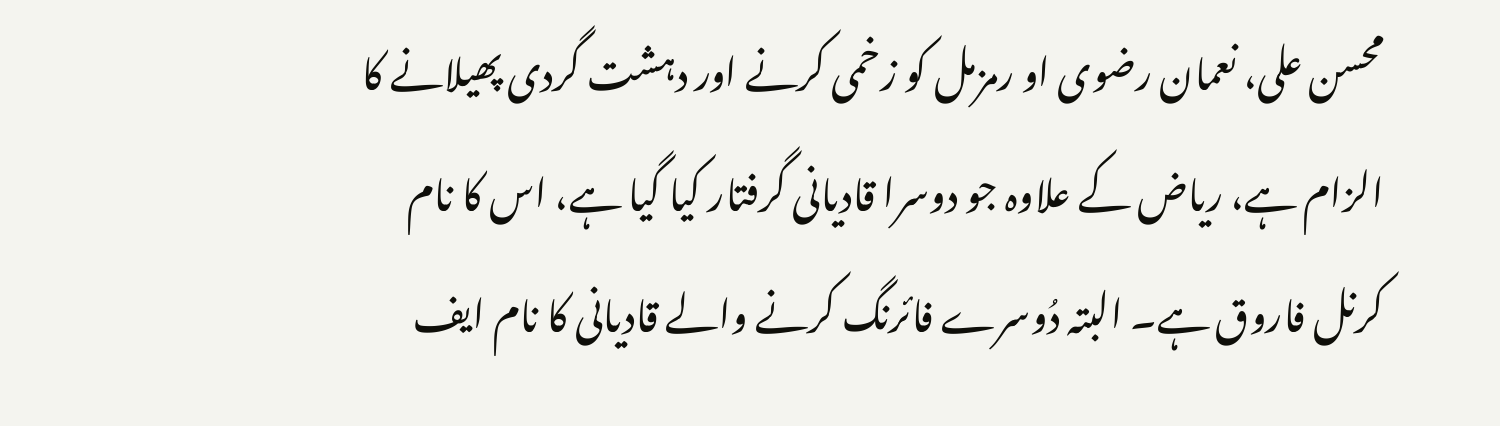محسن علی، نعمان رضوی او رمزمل کو زخمی کرنے اور دہشت گردی پھیلانے کا الزام ہے، ریاض کے علاوہ جو دوسرا قادیانی گرفتار کیا گیا ہے، اس کا نام کرنل فاروق ہے۔ البتہ دُوسرے فائرنگ کرنے والے قادیانی کا نام ایف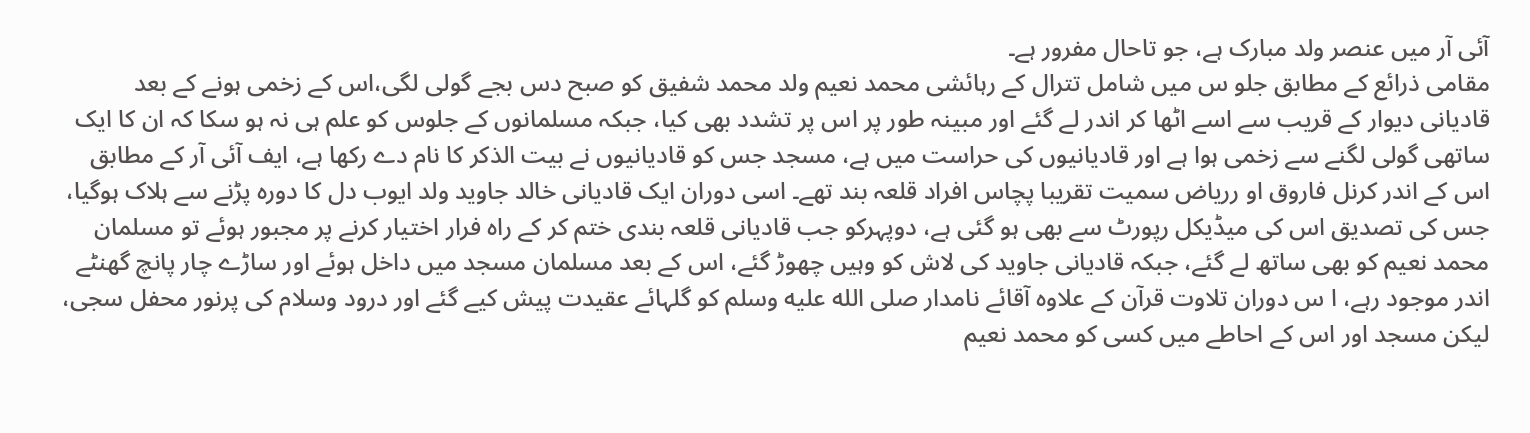آئی آر میں عنصر ولد مبارک ہے، جو تاحال مفرور ہے۔
مقامی ذرائع کے مطابق جلو س میں شامل تترال کے رہائشی محمد نعیم ولد محمد شفیق کو صبح دس بجے گولی لگی،اس کے زخمی ہونے کے بعد قادیانی دیوار کے قریب سے اسے اٹھا کر اندر لے گئے اور مبینہ طور پر اس پر تشدد بھی کیا، جبکہ مسلمانوں کے جلوس کو علم ہی نہ ہو سکا کہ ان کا ایک ساتھی گولی لگنے سے زخمی ہوا ہے اور قادیانیوں کی حراست میں ہے، مسجد جس کو قادیانیوں نے بیت الذکر کا نام دے رکھا ہے، ایف آئی آر کے مطابق اس کے اندر کرنل فاروق او رریاض سمیت تقریبا پچاس افراد قلعہ بند تھے۔ اسی دوران ایک قادیانی خالد جاوید ولد ایوب دل کا دورہ پڑنے سے ہلاک ہوگیا، جس کی تصدیق اس کی میڈیکل رپورٹ سے بھی ہو گئی ہے، دوپہرکو جب قادیانی قلعہ بندی ختم کر کے راہ فرار اختیار کرنے پر مجبور ہوئے تو مسلمان محمد نعیم کو بھی ساتھ لے گئے، جبکہ قادیانی جاوید کی لاش کو وہیں چھوڑ گئے، اس کے بعد مسلمان مسجد میں داخل ہوئے اور ساڑے چار پانچ گھنٹے اندر موجود رہے، ا س دوران تلاوت قرآن کے علاوہ آقائے نامدار صلى الله عليه وسلم کو گلہائے عقیدت پیش کیے گئے اور درود وسلام کی پرنور محفل سجی، لیکن مسجد اور اس کے احاطے میں کسی کو محمد نعیم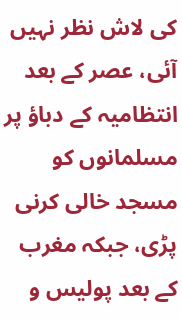کی لاش نظر نہیں آئی، عصر کے بعد انتظامیہ کے دباؤ پر مسلمانوں کو مسجد خالی کرنی پڑی، جبکہ مغرب کے بعد پولیس و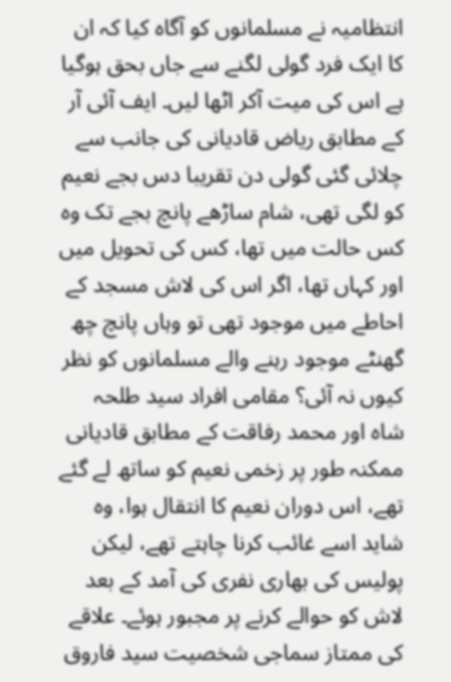انتظامیہ نے مسلمانوں کو آگاہ کیا کہ ان کا ایک فرد گولی لگنے سے جاں بحق ہوگیا ہے اس کی میت آکر اٹھا لیں۔ ایف آئی آر کے مطابق ریاض قادیانی کی جانب سے چلائی گئی گولی دن تقریبا دس بجے نعیم کو لگی تھی، شام ساڑھے پانچ بجے تک وہ کس حالت میں تھا، کس کی تحویل میں اور کہاں تھا، اگر اس کی لاش مسجد کے احاطے میں موجود تھی تو وہاں پانچ چھ گھنٹے موجود رہنے والے مسلمانوں کو نظر کیوں نہ آئی؟ مقامی افراد سید طلحہ شاہ اور محمد رفاقت کے مطابق قادیانی ممکنہ طور پر زخمی نعیم کو ساتھ لے گئے تھے، اس دوران نعیم کا انتقال ہوا، وہ شاید اسے غائب کرنا چاہتے تھے، لیکن پولیس کی بھاری نفری کی آمد کے بعد لاش کو حوالے کرنے پر مجبور ہوئے۔ علاقے کی ممتاز سماجی شخصیت سید فاروق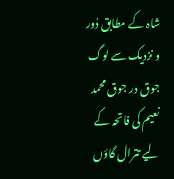شاہ کے مطابق دُور و نزدیک سے لوگ جوق در جوق محمد نعیم کی فاتحہ کے لیے تترال گاؤں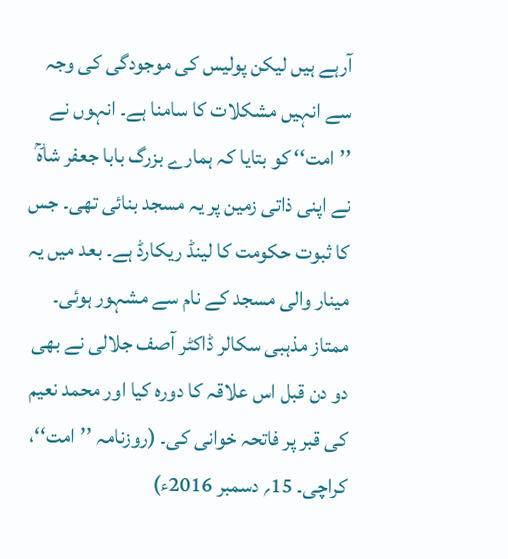آرہے ہیں لیکن پولیس کی موجودگی کی وجہ سے انہیں مشکلات کا سامنا ہے۔ انہوں نے ’’امت‘‘ کو بتایا کہ ہمارے بزرگ بابا جعفر شاہؒ نے اپنی ذاتی زمین پر یہ مسجد بنائی تھی۔ جس کا ثبوت حکومت کا لینڈ ریکارڈ ہے۔ بعد میں یہ مینار والی مسجد کے نام سے مشہور ہوئی۔ ممتاز مذہبی سکالر ڈاکٹر آصف جلالی نے بھی دو دن قبل اس علاقہ کا دورہ کیا اور محمد نعیم کی قبر پر فاتحہ خوانی کی۔ (روزنامہ ’’امت‘‘، کراچی۔ 15؍ دسمبر 2016ء)